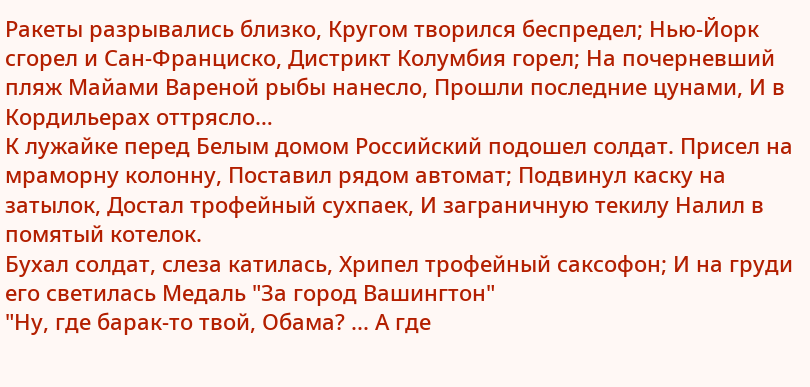Ракеты разрывались близко, Кругом творился беспредел; Нью-Йорк сгорел и Сан-Франциско, Дистрикт Колумбия горел; На почерневший пляж Майами Вареной рыбы нанесло, Прошли последние цунами, И в Кордильерах оттрясло…
К лужайке перед Белым домом Российский подошел солдат. Присел на мраморну колонну, Поставил рядом автомат; Подвинул каску на затылок, Достал трофейный сухпаек, И заграничную текилу Налил в помятый котелок.
Бухал солдат, слеза катилась, Хрипел трофейный саксофон; И на груди его светилась Медаль "За город Вашингтон"
"Ну, где барак-то твой, Обама? ... А где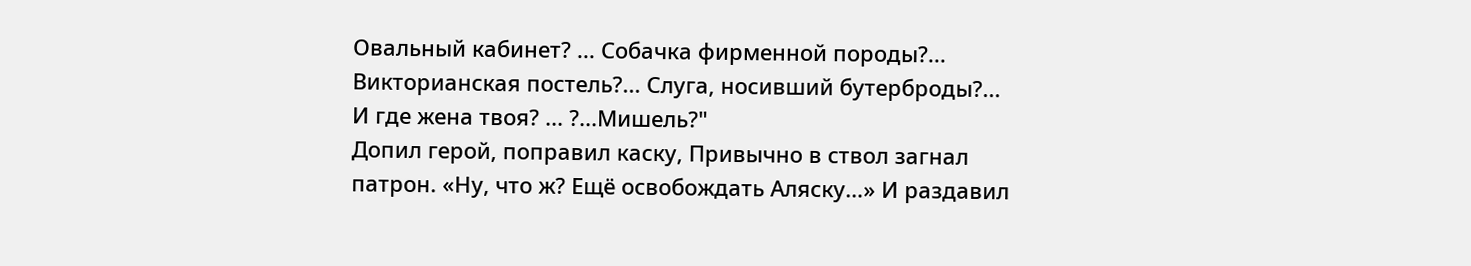Овальный кабинет? ... Собачка фирменной породы?... Викторианская постель?... Слуга, носивший бутерброды?... И где жена твоя? ... ?...Мишель?"
Допил герой, поправил каску, Привычно в ствол загнал патрон. «Ну, что ж? Ещё освобождать Аляску…» И раздавил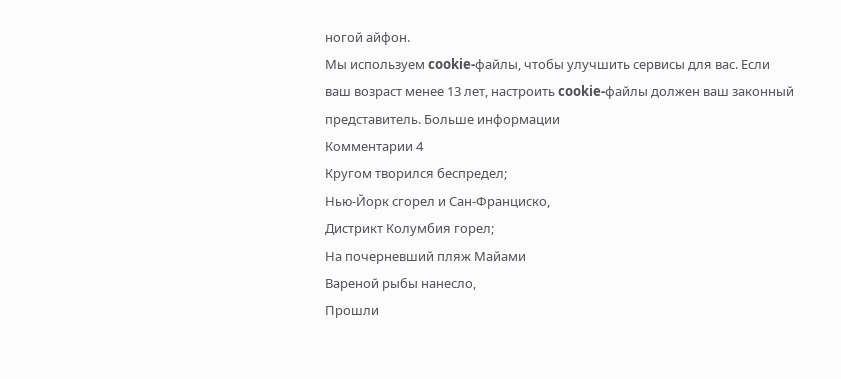ногой айфон.
Мы используем cookie-файлы, чтобы улучшить сервисы для вас. Если ваш возраст менее 13 лет, настроить cookie-файлы должен ваш законный представитель. Больше информации
Комментарии 4
Кругом творился беспредел;
Нью-Йорк сгорел и Сан-Франциско,
Дистрикт Колумбия горел;
На почерневший пляж Майами
Вареной рыбы нанесло,
Прошли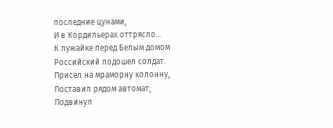последние цунами,
И в Кордильерах оттрясло…
К лужайке перед Белым домом
Российский подошел солдат.
Присел на мраморну колонну,
Поставил рядом автомат;
Подвинул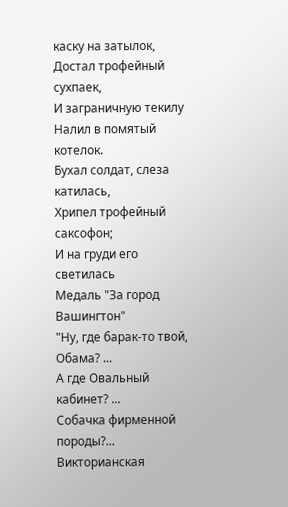каску на затылок,
Достал трофейный сухпаек,
И заграничную текилу
Налил в помятый котелок.
Бухал солдат, слеза катилась,
Хрипел трофейный саксофон;
И на груди его светилась
Медаль "За город Вашингтон"
"Ну, где барак-то твой, Обама? ...
А где Овальный кабинет? ...
Собачка фирменной породы?...
Викторианская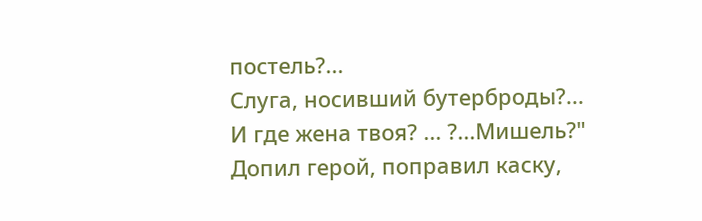постель?...
Слуга, носивший бутерброды?...
И где жена твоя? ... ?...Мишель?"
Допил герой, поправил каску,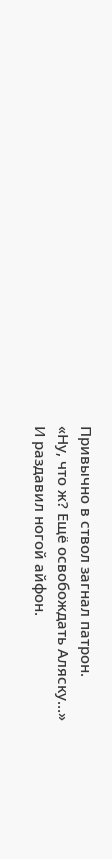Привычно в ствол загнал патрон.
«Ну, что ж? Ещё освобождать Аляску…»
И раздавил ногой айфон.